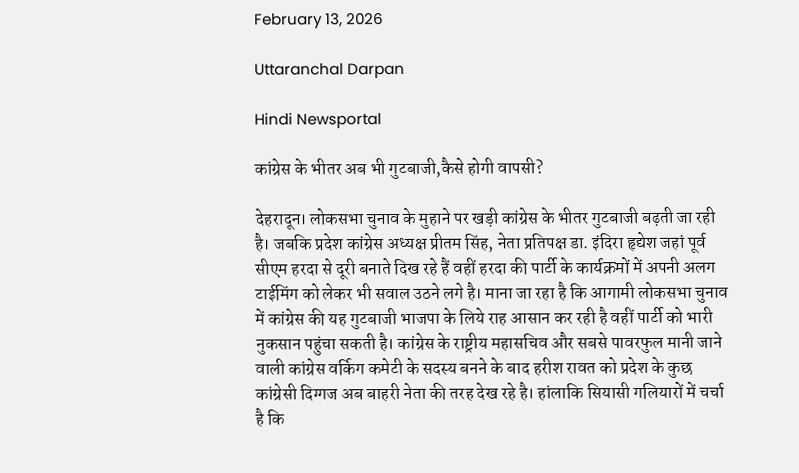February 13, 2026

Uttaranchal Darpan

Hindi Newsportal

कांग्रेस के भीतर अब भी गुटबाजी,कैसे होगी वापसी?

देहरादून। लोकसभा चुनाव के मुहाने पर खड़ी कांग्रेस के भीतर गुटबाजी बढ़ती जा रही है। जबकि प्रदेश कांग्रेस अध्यक्ष प्रीतम सिंह, नेता प्रतिपक्ष डा. इंदिरा हृद्येश जहां पूर्व सीएम हरदा से दूरी बनाते दिख रहे हैं वहीं हरदा की पार्टी के कार्यक्रमों में अपनी अलग टाईमिंग को लेकर भी सवाल उठने लगे है। माना जा रहा है कि आगामी लोकसभा चुनाव में कांग्रेस की यह गुटबाजी भाजपा के लिये राह आसान कर रही है वहीं पार्टी को भारी नुकसान पहुंचा सकती है। कांग्रेस के राष्ट्रीय महासचिव और सबसे पावरफुल मानी जाने वाली कांग्रेस वर्किग कमेटी के सदस्य बनने के बाद हरीश रावत को प्रदेश के कुछ कांग्रेसी दिग्गज अब बाहरी नेता की तरह देख रहे है। हांलाकि सियासी गलियारों में चर्चा है कि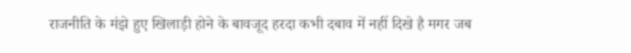राजनीति के मंझे हुए खिलाड़ी होने के बावजूद हरदा कभी दबाव में नहीं दिखे है मगर जब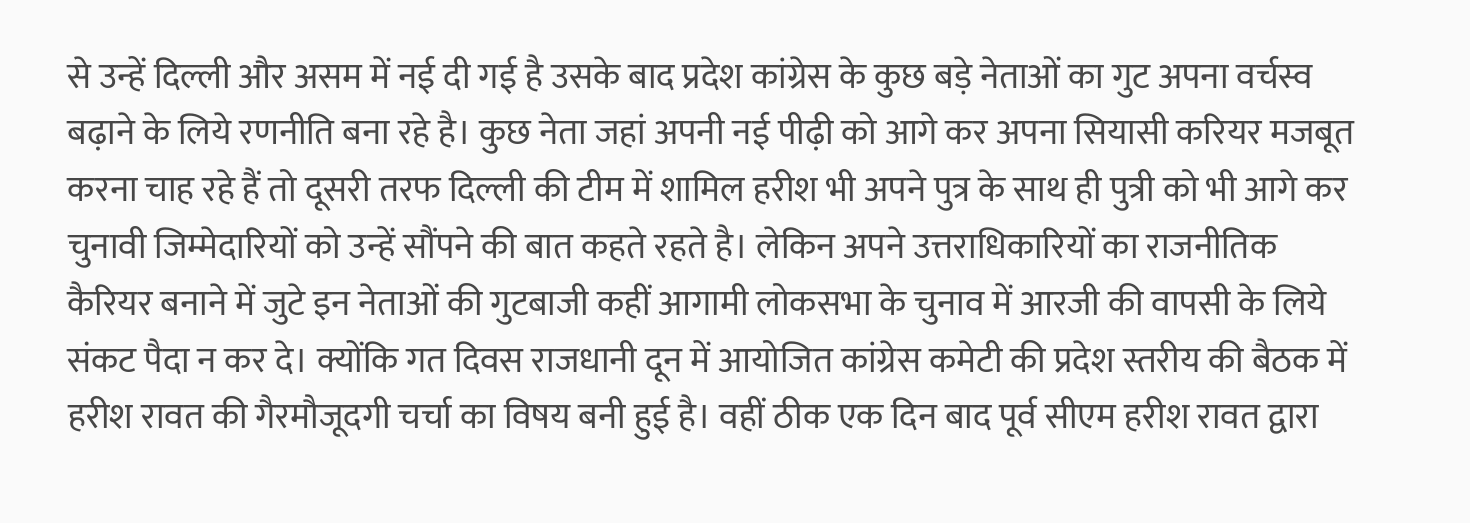से उन्हें दिल्ली और असम में नई दी गई है उसके बाद प्रदेश कांग्रेस के कुछ बड़े नेताओं का गुट अपना वर्चस्व बढ़ाने के लिये रणनीति बना रहे है। कुछ नेता जहां अपनी नई पीढ़ी को आगे कर अपना सियासी करियर मजबूत करना चाह रहे हैं तो दूसरी तरफ दिल्ली की टीम में शामिल हरीश भी अपने पुत्र के साथ ही पुत्री को भी आगे कर चुनावी जिम्मेदारियों को उन्हें सौंपने की बात कहते रहते है। लेकिन अपने उत्तराधिकारियों का राजनीतिक कैरियर बनाने में जुटे इन नेताओं की गुटबाजी कहीं आगामी लोकसभा के चुनाव में आरजी की वापसी के लिये संकट पैदा न कर दे। क्योंकि गत दिवस राजधानी दून में आयोजित कांग्रेस कमेटी की प्रदेश स्तरीय की बैठक में हरीश रावत की गैरमौजूदगी चर्चा का विषय बनी हुई है। वहीं ठीक एक दिन बाद पूर्व सीएम हरीश रावत द्वारा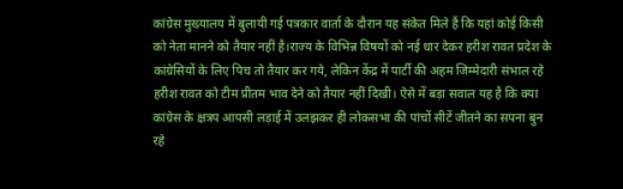कांग्रेस मुख्यालय में बुलायी गई पत्रकार वार्ता के दौरान यह संकेत मिले हैं कि यहां कोई किसी को नेता मानने को तैयार नहीं है।राज्य के विभिन्न विषयों को नई धार देकर हरीश रावत प्रदेश के कांग्रेसियों के लिए पिच तो तैयार कर गये, लेकिन केंद्र में पार्टी की अहम जिम्मेदारी संभाल रहे हरीश रावत को टीम प्रीतम भाव देने को तैयार नहीं दिखी। ऐसे में बड़ा सवाल यह है कि क्या कांग्रेस के क्षत्रप आपसी लड़ाई में उलझकर ही लोकसभा की पांचों सीटें जीतने का सपना बुन रहे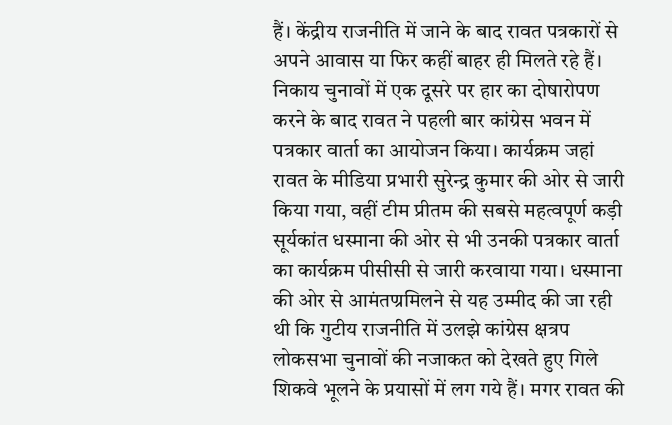हैं। केंद्रीय राजनीति में जाने के बाद रावत पत्रकारों से अपने आवास या फिर कहीं बाहर ही मिलते रहे हैं। निकाय चुनावों में एक दूसरे पर हार का दोषारोपण करने के बाद रावत ने पहली बार कांग्रेस भवन में पत्रकार वार्ता का आयोजन किया। कार्यक्रम जहां रावत के मीडिया प्रभारी सुरेन्द्र कुमार की ओर से जारी किया गया, वहीं टीम प्रीतम की सबसे महत्वपूर्ण कड़ी सूर्यकांत धस्माना की ओर से भी उनकी पत्रकार वार्ता का कार्यक्रम पीसीसी से जारी करवाया गया। धस्माना की ओर से आमंतण्रमिलने से यह उम्मीद की जा रही थी कि गुटीय राजनीति में उलझे कांग्रेस क्षत्रप लोकसभा चुनावों की नजाकत को देखते हुए गिले शिकवे भूलने के प्रयासों में लग गये हैं। मगर रावत की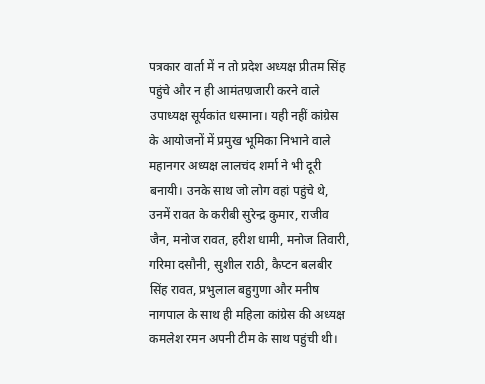पत्रकार वार्ता में न तो प्रदेश अध्यक्ष प्रीतम सिंह पहुंचे और न ही आमंतण्रजारी करने वाले उपाध्यक्ष सूर्यकांत धस्माना। यही नहीं कांग्रेस के आयोजनों में प्रमुख भूमिका निभाने वाले महानगर अध्यक्ष लालचंद शर्मा ने भी दूरी बनायी। उनके साथ जो लोग वहां पहुंचे थे, उनमें रावत के करीबी सुरेन्द्र कुमार, राजीव जैन, मनोज रावत, हरीश धामी, मनोज तिवारी, गरिमा दसौनी, सुशील राठी, कैप्टन बलबीर सिंह रावत, प्रभुलाल बहुगुणा और मनीष नागपाल के साथ ही महिला कांग्रेस की अध्यक्ष कमलेश रमन अपनी टीम के साथ पहुंची थी।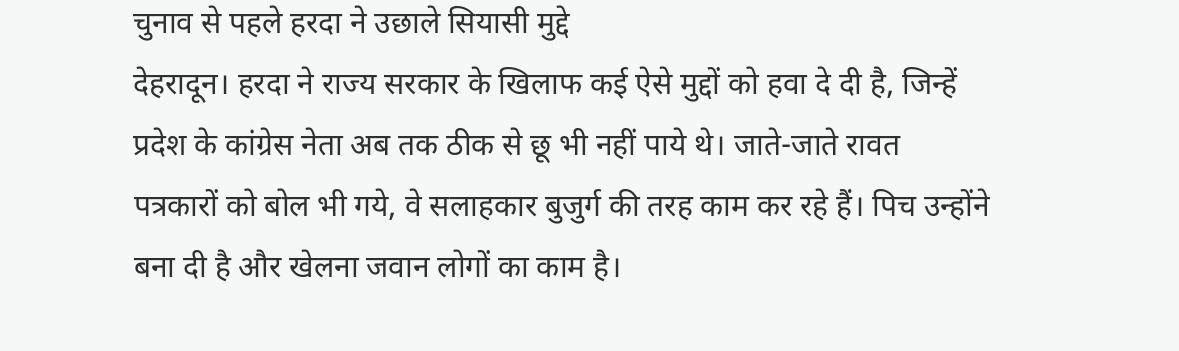चुनाव से पहले हरदा ने उछाले सियासी मुद्दे
देहरादून। हरदा ने राज्य सरकार के खिलाफ कई ऐसे मुद्दों को हवा दे दी है, जिन्हें प्रदेश के कांग्रेस नेता अब तक ठीक से छू भी नहीं पाये थे। जाते-जाते रावत पत्रकारों को बोल भी गये, वे सलाहकार बुजुर्ग की तरह काम कर रहे हैं। पिच उन्होंने बना दी है और खेलना जवान लोगों का काम है।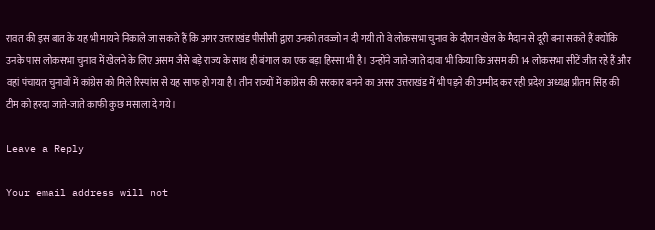रावत की इस बात के यह भी मायने निकाले जा सकते हैं कि अगर उत्तराखंड पीसीसी द्वारा उनको तवज्जो न दी गयी तो वे लोकसभा चुनाव के दौरान खेल के मैदान से दूरी बना सकते हैं क्योंकि उनके पास लोकसभा चुनाव में खेलने के लिए असम जैसे बड़े राज्य के साथ ही बंगाल का एक बड़ा हिस्सा भी है। उन्होंने जाते-जाते दावा भी किया कि असम की 14 लोकसभा सीटें जीत रहे हैं और वहां पंचायत चुनावों में कांग्रेस को मिले रिस्पांस से यह साफ हो गया है। तीन राज्यों में कांग्रेस की सरकार बनने का असर उत्तराखंड में भी पड़ने की उम्मीद कर रही प्रदेश अध्यक्ष प्रीतम सिंह की टीम को हरदा जाते-जाते काफी कुछ मसाला दे गये।

Leave a Reply

Your email address will not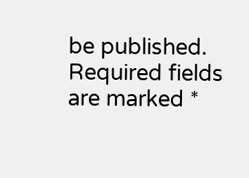be published. Required fields are marked *